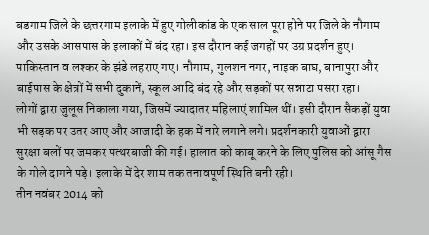बडगाम जिले के छत्तरगाम इलाके में हुए गोलीकांड के एक साल पूरा होने पर जिले के नौगाम और उसके आसपास के इलाकों में बंद रहा। इस दौरान कई जगहों पर उग्र प्रदर्शन हुए। पाकिस्तान व लश्कर के झंडे लहराए गए। नौगाम, गुलशन नगर, नाइक बाघ, बानापुरा और बाईपास के क्षेत्रों में सभी दुकानें, स्कूल आदि बंद रहे और सड़कों पर सन्नाटा पसरा रहा।
लोगों द्वारा जुलूस निकाला गया, जिसमें ज्यादातर महिलाएं शामिल थीं। इसी दौरान सैकड़ों युवा भी सड़क पर उतर आए और आजादी के हक में नारे लगाने लगे। प्रदर्शनकारी युवाओं द्वारा सुरक्षा बलों पर जमकर पत्थरबाजी की गई। हालात को काबू करने के लिए पुलिस को आंसू गैस के गोले दागने पड़े। इलाके में देर शाम तक तनावपूर्ण स्थिति बनी रही।
तीन नवंबर 2014 को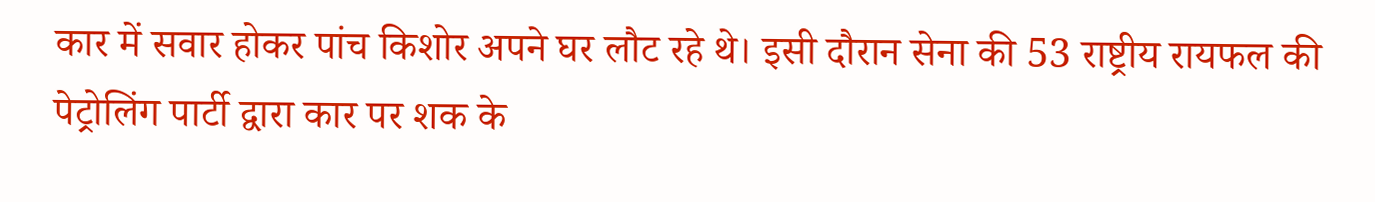कार में सवार होकर पांच किशोर अपने घर लौट रहे थे। इसी दौरान सेना की 53 राष्ट्रीय रायफल की पेट्रोलिंग पार्टी द्वारा कार पर शक के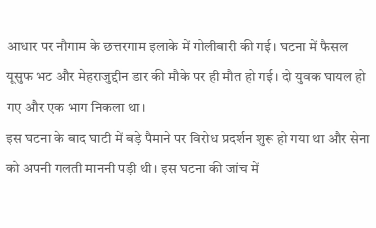आधार पर नौगाम के छत्तरगाम इलाके में गोलीबारी की गई। घटना में फैसल यूसुफ भट और मेहराजुद्दीन डार की मौके पर ही मौत हो गई। दो युवक घायल हो गए और एक भाग निकला था।
इस घटना के बाद घाटी में बड़े पैमाने पर विरोध प्रदर्शन शुरू हो गया था और सेना को अपनी गलती माननी पड़ी थी। इस घटना की जांच में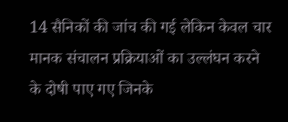14 सैनिकों की जांच की गई लेकिन केवल चार मानक संचालन प्रक्रियाओं का उल्लंघन करने के दोषी पाए गए जिनके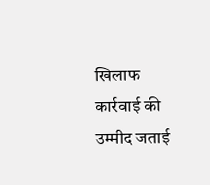खिलाफ कार्रवाई की उम्मीद जताई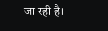जा रही है।